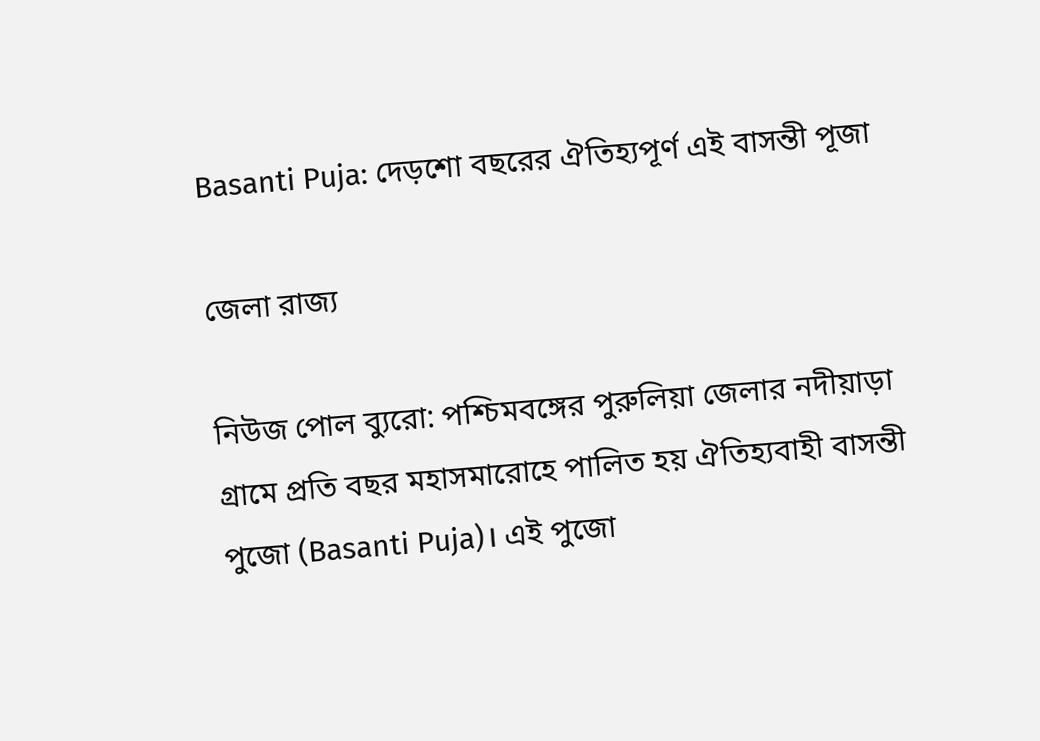Basanti Puja: দেড়শো বছরের ঐতিহ্যপূর্ণ এই বাসন্তী পূজা

জেলা রাজ্য

নিউজ পোল ব্যুরো: পশ্চিমবঙ্গের পুরুলিয়া জেলার নদীয়াড়া গ্রামে প্রতি বছর মহাসমারোহে পালিত হয় ঐতিহ্যবাহী বাসন্তী পুজো (Basanti Puja)। এই পুজো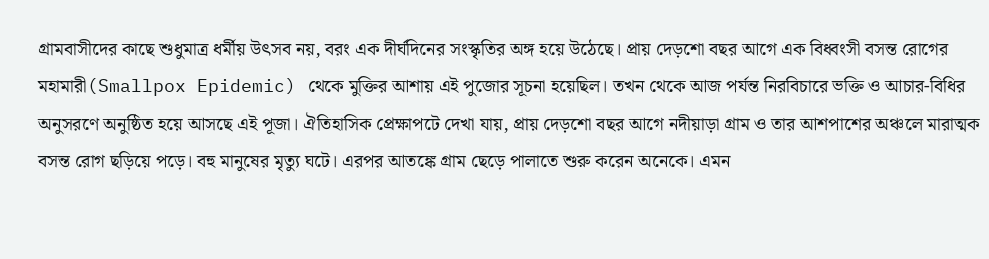গ্রামবাসীদের কাছে শুধুমাত্র ধর্মীয় উৎসব নয়, বরং এক দীর্ঘদিনের সংস্কৃতির অঙ্গ হয়ে উঠেছে। প্রায় দেড়শো বছর আগে এক বিধ্বংসী বসন্ত রোগের মহামারী(Smallpox Epidemic) থেকে মুক্তির আশায় এই পুজোর সূচনা হয়েছিল। তখন থেকে আজ পর্যন্ত নিরবিচারে ভক্তি ও আচার-বিধির অনুসরণে অনুষ্ঠিত হয়ে আসছে এই পূজা। ঐতিহাসিক প্রেক্ষাপটে দেখা যায়, প্রায় দেড়শো বছর আগে নদীয়াড়া গ্রাম ও তার আশপাশের অঞ্চলে মারাত্মক বসন্ত রোগ ছড়িয়ে পড়ে। বহু মানুষের মৃত্যু ঘটে। এরপর আতঙ্কে গ্রাম ছেড়ে পালাতে শুরু করেন অনেকে। এমন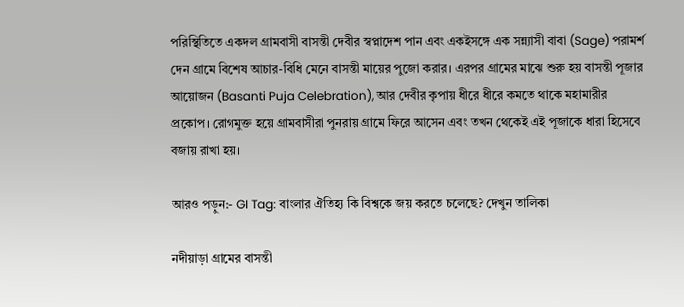পরিস্থিতিতে একদল গ্রামবাসী বাসন্তী দেবীর স্বপ্নাদেশ পান এবং একইসঙ্গে এক সন্ন্যাসী বাবা (Sage) পরামর্শ দেন গ্রামে বিশেষ আচার-বিধি মেনে বাসন্তী মায়ের পুজো করার। এরপর গ্রামের মাঝে শুরু হয় বাসন্তী পূজার আয়োজন (Basanti Puja Celebration), আর দেবীর কৃপায় ধীরে ধীরে কমতে থাকে মহামারীর প্রকোপ। রোগমুক্ত হয়ে গ্রামবাসীরা পুনরায় গ্রামে ফিরে আসেন এবং তখন থেকেই এই পূজাকে ধারা হিসেবে বজায় রাখা হয়।

আরও পড়ুন:- GI Tag: বাংলার ঐতিহ্য কি বিশ্বকে জয় করতে চলেছে? দেখুন তালিকা

নদীয়াড়া গ্রামের বাসন্তী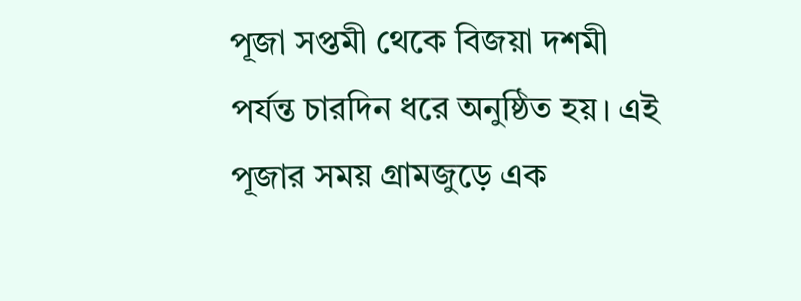পূজা সপ্তমী থেকে বিজয়া দশমী পর্যন্ত চারদিন ধরে অনুষ্ঠিত হয়। এই পূজার সময় গ্রামজুড়ে এক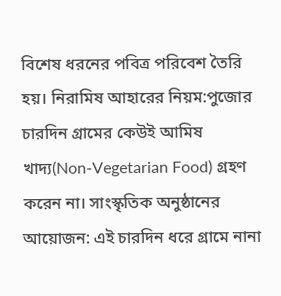বিশেষ ধরনের পবিত্র পরিবেশ তৈরি হয়। নিরামিষ আহারের নিয়ম:পুজোর চারদিন গ্রামের কেউই আমিষ খাদ্য(Non-Vegetarian Food) গ্রহণ করেন না। সাংস্কৃতিক অনুষ্ঠানের আয়োজন: এই চারদিন ধরে গ্রামে নানা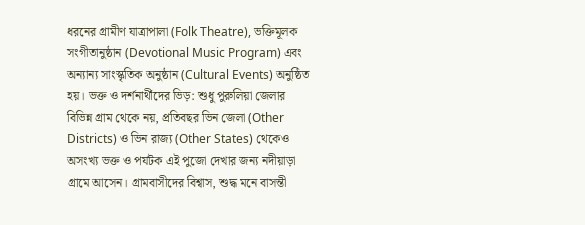ধরনের গ্রামীণ যাত্রাপালা (Folk Theatre), ভক্তিমূলক সংগীতানুষ্ঠান (Devotional Music Program) এবং অন্যান্য সাংস্কৃতিক অনুষ্ঠান (Cultural Events) অনুষ্ঠিত হয়। ভক্ত ও দর্শনার্থীদের ভিড়: শুধু পুরুলিয়া জেলার বিভিন্ন গ্রাম থেকে নয়, প্রতিবছর ভিন জেলা (Other Districts) ও ভিন রাজ্য (Other States) থেকেও অসংখ্য ভক্ত ও পর্যটক এই পুজো দেখার জন্য নদীয়াড়া গ্রামে আসেন। গ্রামবাসীদের বিশ্বাস, শুদ্ধ মনে বাসন্তী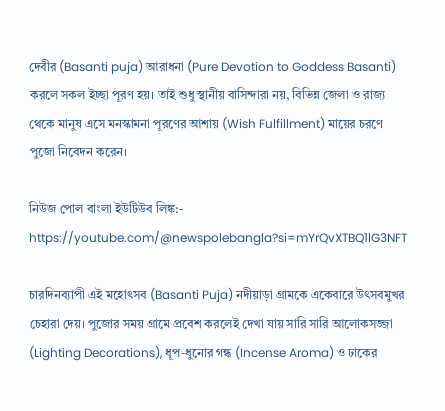দেবীর (Basanti puja) আরাধনা (Pure Devotion to Goddess Basanti) করলে সকল ইচ্ছা পূরণ হয়। তাই শুধু স্থানীয় বাসিন্দারা নয়, বিভিন্ন জেলা ও রাজ্য থেকে মানুষ এসে মনস্কামনা পূরণের আশায় (Wish Fulfillment) মায়ের চরণে পুজো নিবেদন করেন।

নিউজ পোল বাংলা ইউটিউব লিঙ্ক:- https://youtube.com/@newspolebangla?si=mYrQvXTBQ1lG3NFT

চারদিনব্যাপী এই মহোৎসব (Basanti Puja) নদীয়াড়া গ্রামকে একেবারে উৎসবমুখর চেহারা দেয়। পুজোর সময় গ্রামে প্রবেশ করলেই দেখা যায় সারি সারি আলোকসজ্জা (Lighting Decorations), ধূপ-ধুনোর গন্ধ (Incense Aroma) ও ঢাকের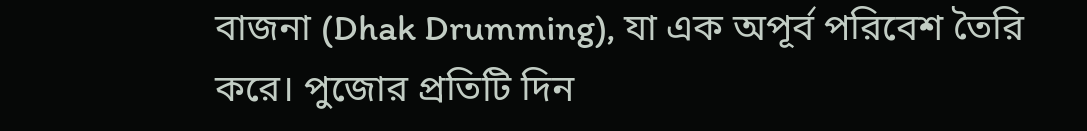বাজনা (Dhak Drumming), যা এক অপূর্ব পরিবেশ তৈরি করে। পুজোর প্রতিটি দিন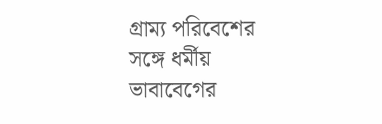গ্রাম্য পরিবেশের সঙ্গে ধর্মীয় ভাবাবেগের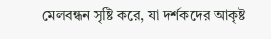মেলবন্ধন সৃষ্টি করে, যা দর্শকদের আকৃষ্ট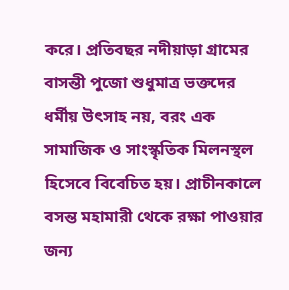করে। প্রতিবছর নদীয়াড়া গ্রামের বাসন্তী পুজো শুধুমাত্র ভক্তদের ধর্মীয় উৎসাহ নয়, বরং এক সামাজিক ও সাংস্কৃতিক মিলনস্থল হিসেবে বিবেচিত হয়। প্রাচীনকালে বসন্ত মহামারী থেকে রক্ষা পাওয়ার জন্য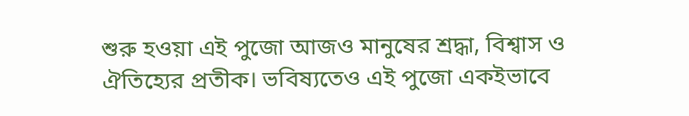শুরু হওয়া এই পুজো আজও মানুষের শ্রদ্ধা, বিশ্বাস ও ঐতিহ্যের প্রতীক। ভবিষ্যতেও এই পুজো একইভাবে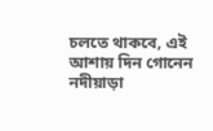চলতে থাকবে, এই আশায় দিন গোনেন নদীয়াড়া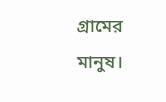গ্রামের মানুষ।